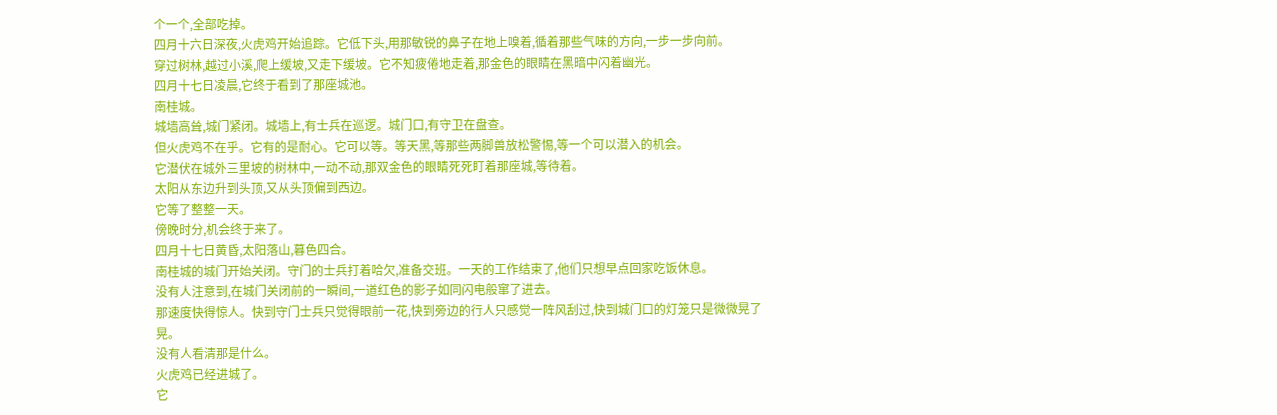个一个,全部吃掉。
四月十六日深夜,火虎鸡开始追踪。它低下头,用那敏锐的鼻子在地上嗅着,循着那些气味的方向,一步一步向前。
穿过树林,越过小溪,爬上缓坡,又走下缓坡。它不知疲倦地走着,那金色的眼睛在黑暗中闪着幽光。
四月十七日凌晨,它终于看到了那座城池。
南桂城。
城墙高耸,城门紧闭。城墙上,有士兵在巡逻。城门口,有守卫在盘查。
但火虎鸡不在乎。它有的是耐心。它可以等。等天黑,等那些两脚兽放松警惕,等一个可以潜入的机会。
它潜伏在城外三里坡的树林中,一动不动,那双金色的眼睛死死盯着那座城,等待着。
太阳从东边升到头顶,又从头顶偏到西边。
它等了整整一天。
傍晚时分,机会终于来了。
四月十七日黄昏,太阳落山,暮色四合。
南桂城的城门开始关闭。守门的士兵打着哈欠,准备交班。一天的工作结束了,他们只想早点回家吃饭休息。
没有人注意到,在城门关闭前的一瞬间,一道红色的影子如同闪电般窜了进去。
那速度快得惊人。快到守门士兵只觉得眼前一花,快到旁边的行人只感觉一阵风刮过,快到城门口的灯笼只是微微晃了晃。
没有人看清那是什么。
火虎鸡已经进城了。
它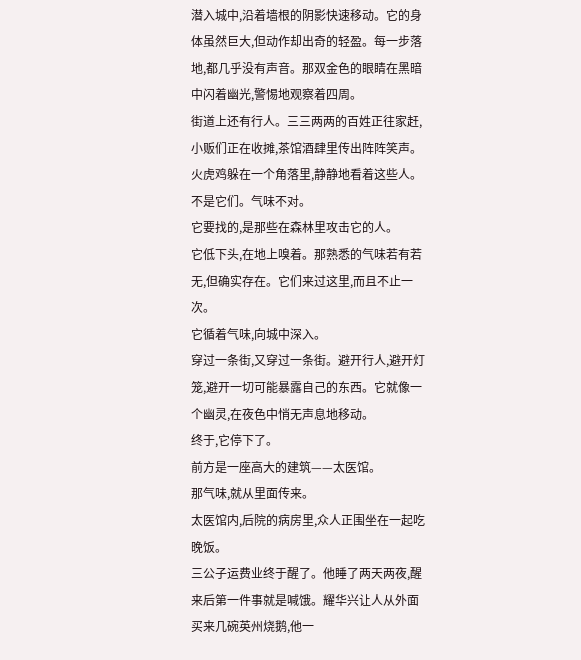潜入城中,沿着墙根的阴影快速移动。它的身体虽然巨大,但动作却出奇的轻盈。每一步落地,都几乎没有声音。那双金色的眼睛在黑暗中闪着幽光,警惕地观察着四周。
街道上还有行人。三三两两的百姓正往家赶,小贩们正在收摊,茶馆酒肆里传出阵阵笑声。
火虎鸡躲在一个角落里,静静地看着这些人。
不是它们。气味不对。
它要找的,是那些在森林里攻击它的人。
它低下头,在地上嗅着。那熟悉的气味若有若无,但确实存在。它们来过这里,而且不止一次。
它循着气味,向城中深入。
穿过一条街,又穿过一条街。避开行人,避开灯笼,避开一切可能暴露自己的东西。它就像一个幽灵,在夜色中悄无声息地移动。
终于,它停下了。
前方是一座高大的建筑——太医馆。
那气味,就从里面传来。
太医馆内,后院的病房里,众人正围坐在一起吃晚饭。
三公子运费业终于醒了。他睡了两天两夜,醒来后第一件事就是喊饿。耀华兴让人从外面买来几碗英州烧鹅,他一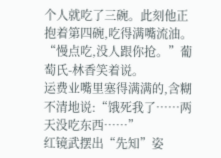个人就吃了三碗。此刻他正抱着第四碗,吃得满嘴流油。
“慢点吃,没人跟你抢。”葡萄氏-林香笑着说。
运费业嘴里塞得满满的,含糊不清地说:“饿死我了……两天没吃东西……”
红镜武摆出“先知”姿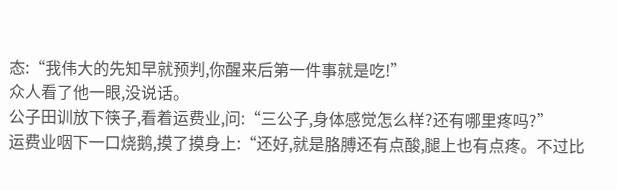态:“我伟大的先知早就预判,你醒来后第一件事就是吃!”
众人看了他一眼,没说话。
公子田训放下筷子,看着运费业,问:“三公子,身体感觉怎么样?还有哪里疼吗?”
运费业咽下一口烧鹅,摸了摸身上:“还好,就是胳膊还有点酸,腿上也有点疼。不过比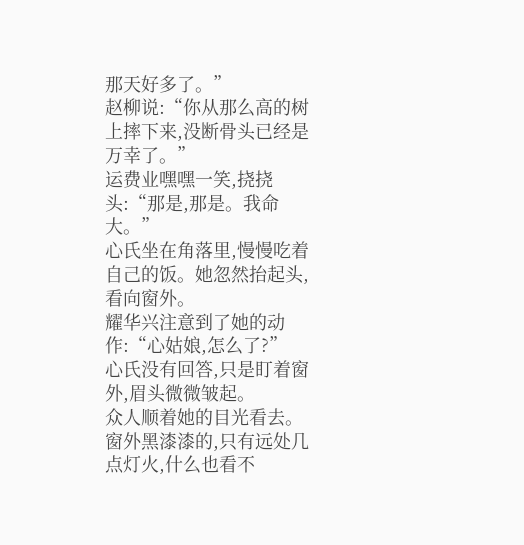那天好多了。”
赵柳说:“你从那么高的树上摔下来,没断骨头已经是万幸了。”
运费业嘿嘿一笑,挠挠头:“那是,那是。我命大。”
心氏坐在角落里,慢慢吃着自己的饭。她忽然抬起头,看向窗外。
耀华兴注意到了她的动作:“心姑娘,怎么了?”
心氏没有回答,只是盯着窗外,眉头微微皱起。
众人顺着她的目光看去。窗外黑漆漆的,只有远处几点灯火,什么也看不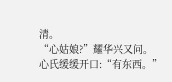清。
“心姑娘?”耀华兴又问。
心氏缓缓开口:“有东西。”